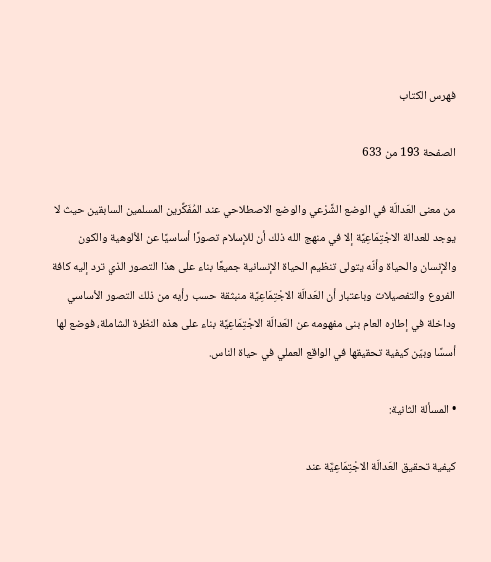فهرس الكتاب

الصفحة 193 من 633

من معنى العَدالَة في الوضع الشَّرْعي والوضع الاصطلاحي عند المُفَكِّرين المسلمين السابقين حيث لا يوجد للعدالة الاجْتِمَاعِيَّة إلا في منهج الله ذلك أن للإسلام تصورًا أساسيًا عن الألوهية والكون والإنسان والحياة وأنّه يتولى تنظيم الحياة الإنسانية جميعًا بناء على هذا التصور الذي ترد إليه كافة الفروع والتفصيلات وباعتبار أن العَدالَة الاجْتِمَاعِيَّة منبثقة حسب رأيه من ذلك التصور الأساسي وداخلة في إطاره العام بنى مفهومه عن العَدالَة الاجْتِمَاعِيَّة بناء على هذه النظرة الشاملة، فوضع لها أسسًا وبيّن كيفية تحقيقها في الواقع العملي في حياة الناس.

• المسألة الثانية:

كيفية تحقيق العَدالَة الاجْتِمَاعِيَّة عند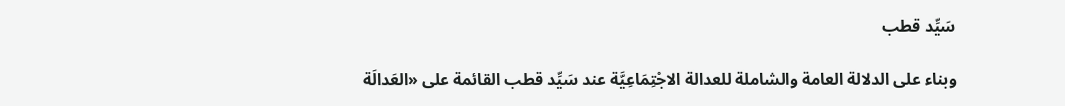سَيِّد قطب

وبناء على الدلالة العامة والشاملة للعدالة الاجْتِمَاعِيَّة عند سَيِّد قطب القائمة على «العَدالَة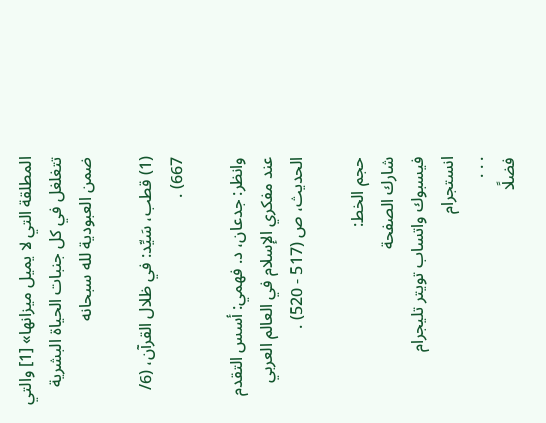المطلقة التي لا يميل ميزانها» [1] والتي تتغلغل في كل جنبات الحياة البشرية ضمن العبودية لله سبحانه

(1) قطب، سَيِّد: في ظلال القرآن، (6/ 667) .

وانظر: جدعان، د. فهمي: أسس التقدم عند مفكري الإسلام في العالم العربي الحديث، ص (517 - 520) .

حجم الخط:
شارك الصفحة
فيسبوك واتساب تويتر تليجرام انستجرام
. . .
فضلًا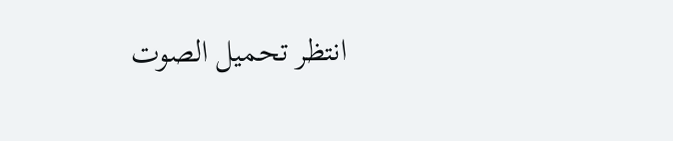انتظر تحميل الصوت